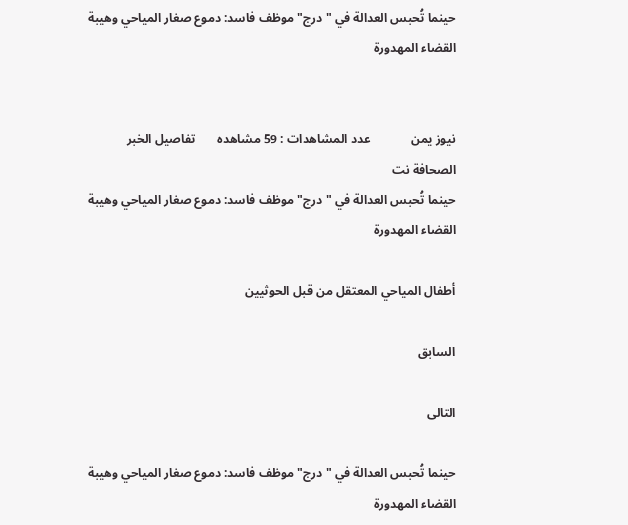حينما تُحبس العدالة في "درج" موظف فاسد: دموع صغار المياحي وهيبة القضاء المهدورة


نيوز يمن             عدد المشاهدات : 59 مشاهده       تفاصيل الخبر       الصحافة نت
حينما تُحبس العدالة في "درج" موظف فاسد: دموع صغار المياحي وهيبة القضاء المهدورة

أطفال المياحي المعتقل من قبل الحوثيين

السابق

التالى

حينما تُحبس العدالة في "درج" موظف فاسد: دموع صغار المياحي وهيبة القضاء المهدورة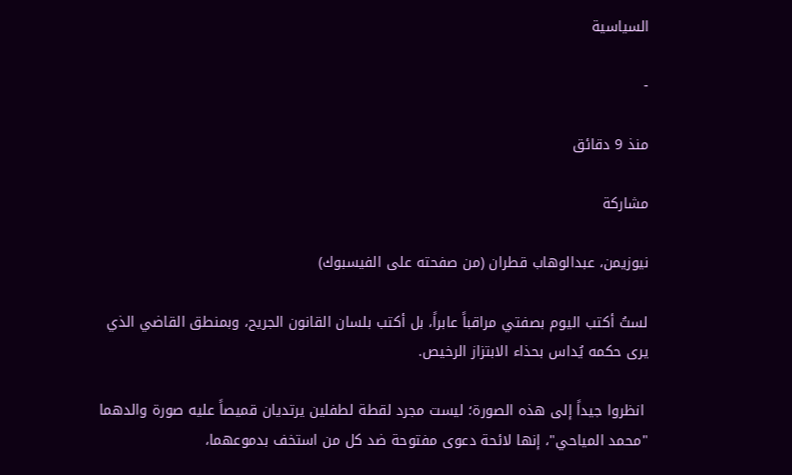السياسية

-

منذ 9 دقائق

مشاركة

نيوزيمن، عبدالوهاب قطران (من صفحته على الفيسبوك)

لستُ أكتب اليوم بصفتي مراقباً عابراً، بل أكتب بلسان القانون الجريح، وبمنطق القاضي الذي يرى حكمه يُداس بحذاء الابتزاز الرخيص.

 انظروا جيداً إلى هذه الصورة؛ ليست مجرد لقطة لطفلين يرتديان قميصاً عليه صورة والدهما "محمد المياحي"، إنها لائحة دعوى مفتوحة ضد كل من استخف بدموعهما،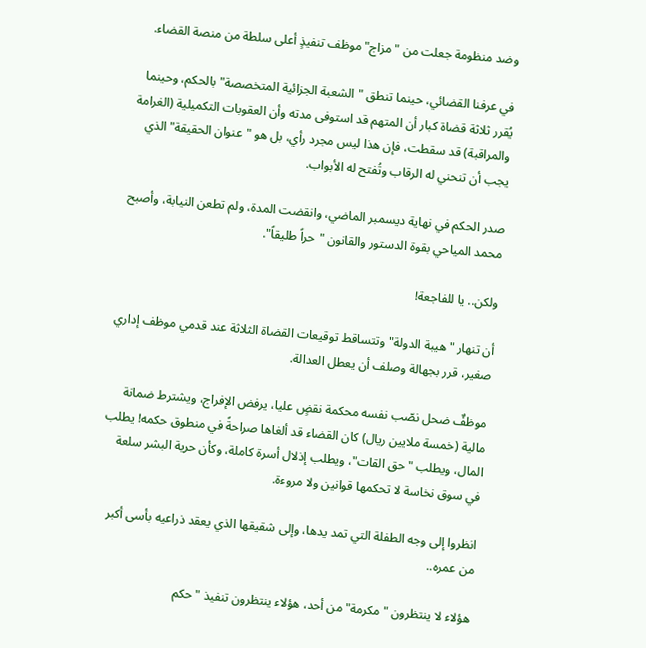وضد منظومة جعلت من "مزاج" موظف تنفيذٍ أعلى سلطة من منصة القضاء.

في عرفنا القضائي، حينما تنطق "الشعبة الجزائية المتخصصة" بالحكم، وحينما يُقرر ثلاثة قضاة كبار أن المتهم قد استوفى مدته وأن العقوبات التكميلية (الغرامة والمراقبة) قد سقطت، فإن هذا ليس مجرد رأي، بل هو "عنوان الحقيقة" الذي يجب أن تنحني له الرقاب وتُفتح له الأبواب.

صدر الحكم في نهاية ديسمبر الماضي، وانقضت المدة، ولم تطعن النيابة، وأصبح محمد المياحي بقوة الدستور والقانون "حراً طليقاً".

ولكن.. يا للفاجعة!

أن تنهار "هيبة الدولة" وتتساقط توقيعات القضاة الثلاثة عند قدمي موظف إداري صغير، قرر بجهالة وصلف أن يعطل العدالة.

موظفٌ ضحل نصّب نفسه محكمة نقضٍ عليا، يرفض الإفراج، ويشترط ضمانة مالية (خمسة ملايين ريال) كان القضاء قد ألغاها صراحةً في منطوق حكمه! يطلب المال، ويطلب "حق القات"، ويطلب إذلال أسرة كاملة، وكأن حرية البشر سلعة في سوق نخاسة لا تحكمها قوانين ولا مروءة.

انظروا إلى وجه الطفلة التي تمد يدها، وإلى شقيقها الذي يعقد ذراعيه بأسى أكبر من عمره..

هؤلاء لا ينتظرون "مكرمة" من أحد، هؤلاء ينتظرون تنفيذ "حكم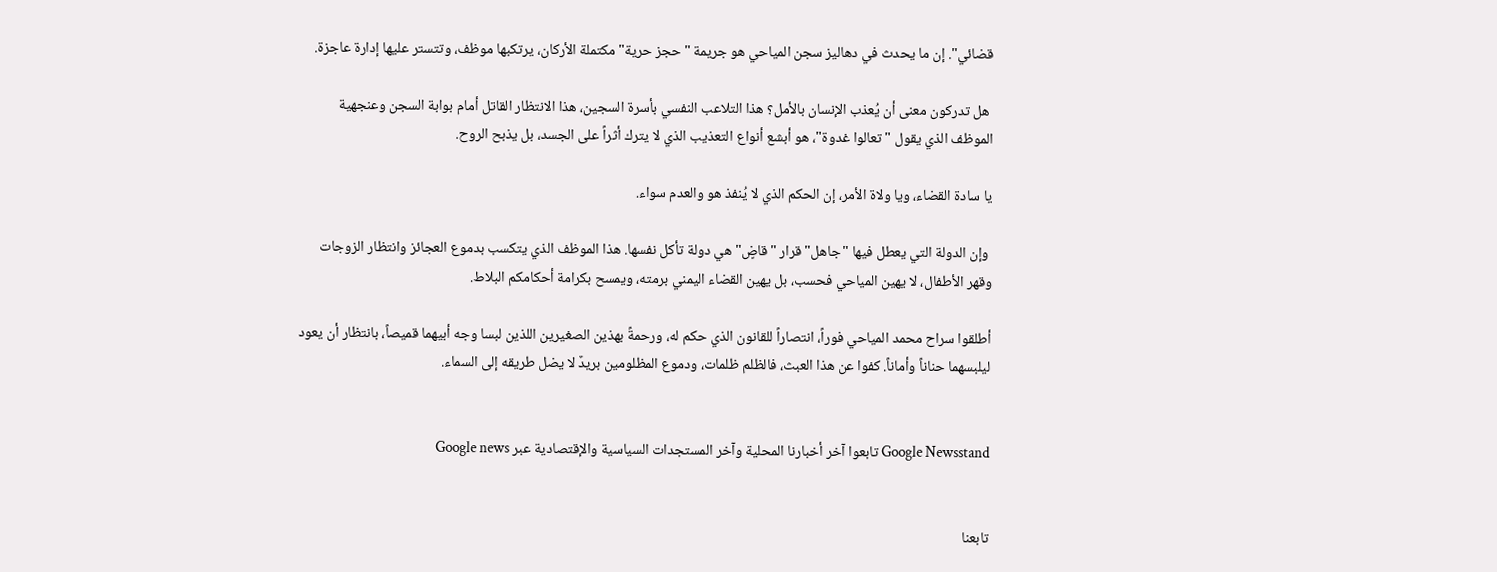قضائي". إن ما يحدث في دهاليز سجن المياحي هو جريمة "حجز حرية" مكتملة الأركان، يرتكبها موظف، وتتستر عليها إدارة عاجزة.

 هل تدركون معنى أن يُعذب الإنسان بالأمل؟ هذا التلاعب النفسي بأسرة السجين، هذا الانتظار القاتل أمام بوابة السجن وعنجهية الموظف الذي يقول "تعالوا غدوة"، هو أبشع أنواع التعذيب الذي لا يترك أثراً على الجسد، بل يذبح الروح.

يا سادة القضاء، ويا ولاة الأمر، إن الحكم الذي لا يُنفذ هو والعدم سواء.

 وإن الدولة التي يعطل فيها "جاهل" قرار "قاضٍ" هي دولة تأكل نفسها. هذا الموظف الذي يتكسب بدموع العجائز وانتظار الزوجات وقهر الأطفال، لا يهين المياحي فحسب، بل يهين القضاء اليمني برمته، ويمسح بكرامة أحكامكم البلاط.

أطلقوا سراح محمد المياحي فوراً، انتصاراً للقانون الذي حكم له، ورحمةً بهذين الصغيرين اللذين لبسا وجه أبيهما قميصاً، بانتظار أن يعود ليلبسهما حناناً وأماناً. كفوا عن هذا العبث، فالظلم ظلمات، ودموع المظلومين بريدٌ لا يضل طريقه إلى السماء.


Google Newsstand تابعوا آخر أخبارنا المحلية وآخر المستجدات السياسية والإقتصادية عبر Google news


تابعنا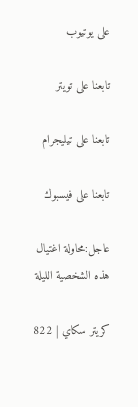على يوتيوب

تابعنا على تويتر

تابعنا على تيليجرام

تابعنا على فيسبوك

عاجل:محاولة اغتيال هذه الشخصية الليلة

كريتر سكاي | 822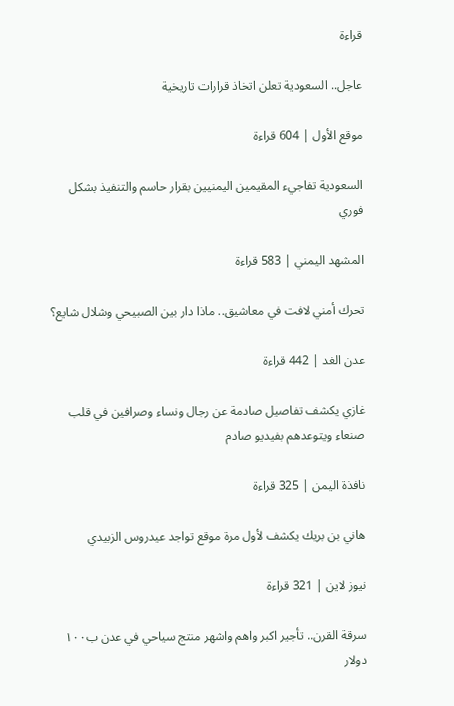قراءة

عاجل.. السعودية تعلن اتخاذ قرارات تاريخية

موقع الأول | 604 قراءة

السعودية تفاجيء المقيمين اليمنيين بقرار حاسم والتنفيذ بشكل فوري

المشهد اليمني | 583 قراءة

تحرك أمني لافت في معاشيق.. ماذا دار بين الصبيحي وشلال شايع؟

عدن الغد | 442 قراءة

غازي يكشف تفاصيل صادمة عن رجال ونساء وصرافين في قلب صنعاء ويتوعدهم بفيديو صادم

نافذة اليمن | 325 قراءة

هاني بن بريك يكشف لأول مرة موقع تواجد عيدروس الزبيدي

نيوز لاين | 321 قراءة

سرقة القرن.. تأجير اكبر واهم واشهر منتج سياحي في عدن ب١٠٠ دولار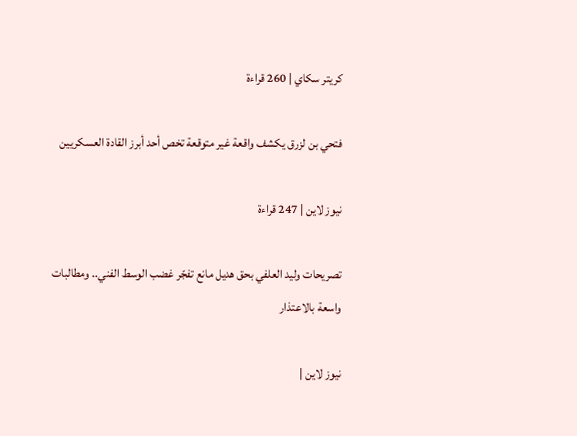كريتر سكاي | 260 قراءة

فتحي بن لزرق يكشف واقعة غير متوقعة تخص أحد أبرز القادة العسكريين

نيوز لاين | 247 قراءة

تصريحات وليد العلفي بحق هديل مانع تفجّر غضب الوسط الفني.. ومطالبات واسعة بالاعتذار

نيوز لاين |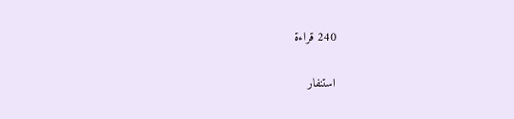240 قراءة

استنفار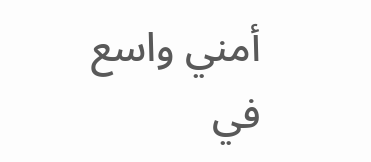أمني واسع في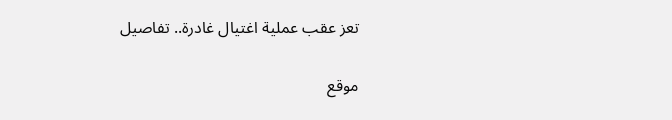تعز عقب عملية اغتيال غادرة.. تفاصيل

موقع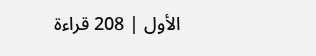الأول | 208 قراءة